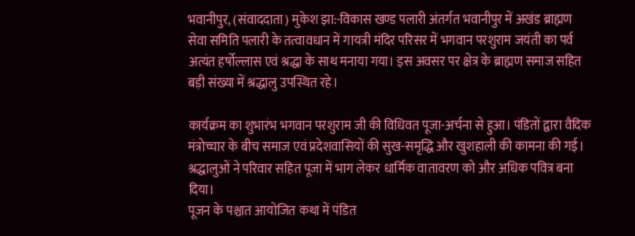भवानीपुर, (संवाददाता) मुकेश झा:-विकास खण्ड पलारी अंतर्गत भवानीपुर में अखंड ब्राह्मण सेवा समिति पलारी के तत्वावधान में गायत्री मंदिर परिसर में भगवान परशुराम जयंती का पर्व अत्यंत हर्षोल्लास एवं श्रद्धा के साथ मनाया गया। इस अवसर पर क्षेत्र के ब्राह्मण समाज सहित बड़ी संख्या में श्रद्धालु उपस्थित रहे।

कार्यक्रम का शुभारंभ भगवान परशुराम जी की विधिवत पूजा-अर्चना से हुआ। पंडितों द्वारा वैदिक मंत्रोच्चार के बीच समाज एवं प्रदेशवासियों की सुख-समृद्धि और खुशहाली की कामना की गई। श्रद्धालुओं ने परिवार सहित पूजा में भाग लेकर धार्मिक वातावरण को और अधिक पवित्र बना दिया।
पूजन के पश्चात आयोजित कथा में पंडित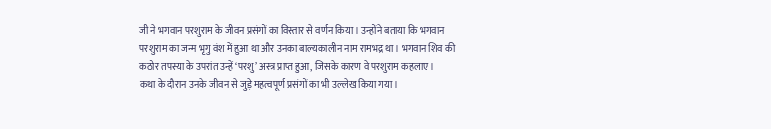जी ने भगवान परशुराम के जीवन प्रसंगों का विस्तार से वर्णन किया। उन्होंने बताया कि भगवान परशुराम का जन्म भृगु वंश में हुआ था और उनका बाल्यकालीन नाम रामभद्र था। भगवान शिव की कठोर तपस्या के उपरांत उन्हें ‘परशु’ अस्त्र प्राप्त हुआ, जिसके कारण वे परशुराम कहलाए।
कथा के दौरान उनके जीवन से जुड़े महत्वपूर्ण प्रसंगों का भी उल्लेख किया गया।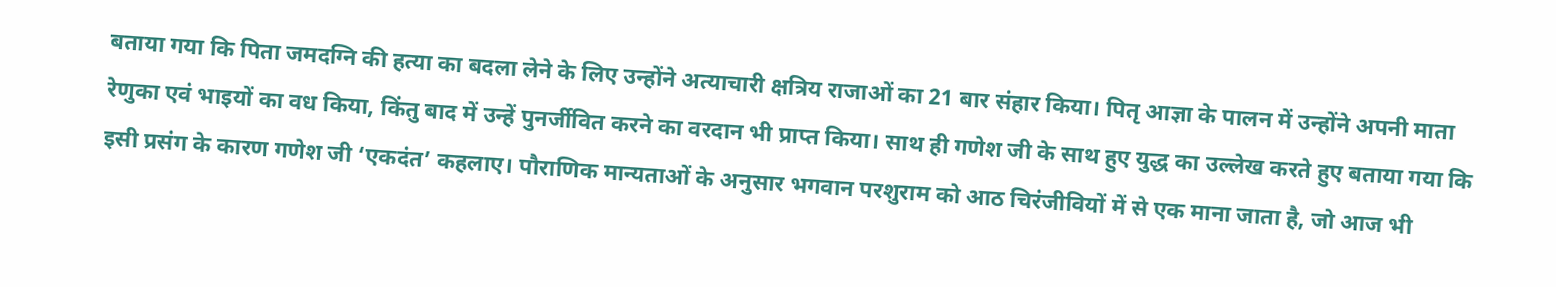बताया गया कि पिता जमदग्नि की हत्या का बदला लेने के लिए उन्होंने अत्याचारी क्षत्रिय राजाओं का 21 बार संहार किया। पितृ आज्ञा के पालन में उन्होंने अपनी माता रेणुका एवं भाइयों का वध किया, किंतु बाद में उन्हें पुनर्जीवित करने का वरदान भी प्राप्त किया। साथ ही गणेश जी के साथ हुए युद्ध का उल्लेख करते हुए बताया गया कि इसी प्रसंग के कारण गणेश जी ‘एकदंत’ कहलाए। पौराणिक मान्यताओं के अनुसार भगवान परशुराम को आठ चिरंजीवियों में से एक माना जाता है, जो आज भी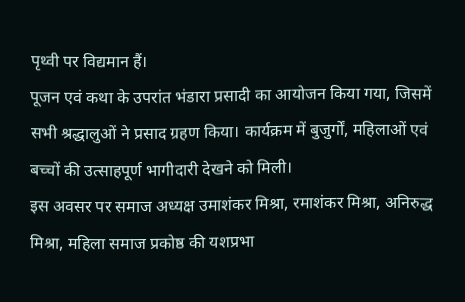पृथ्वी पर विद्यमान हैं।
पूजन एवं कथा के उपरांत भंडारा प्रसादी का आयोजन किया गया, जिसमें सभी श्रद्धालुओं ने प्रसाद ग्रहण किया। कार्यक्रम में बुजुर्गों, महिलाओं एवं बच्चों की उत्साहपूर्ण भागीदारी देखने को मिली।
इस अवसर पर समाज अध्यक्ष उमाशंकर मिश्रा, रमाशंकर मिश्रा, अनिरुद्ध मिश्रा, महिला समाज प्रकोष्ठ की यशप्रभा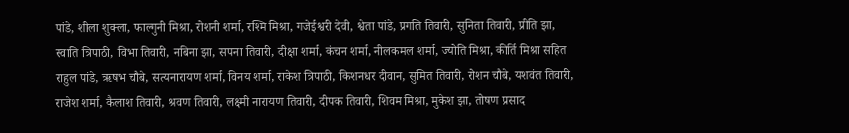पांडे, शीला शुक्ला, फाल्गुनी मिश्रा, रोशनी शर्मा, रश्मि मिश्रा, गजेईश्वरी देवी, श्वेता पांडे, प्रगति तिवारी, सुनिता तिवारी, प्रीति झा, स्वाति त्रिपाठी, विभा तिवारी, नबिना झा, सपना तिवारी, दीक्षा शर्मा, कंचन शर्मा, नीलकमल शर्मा, ज्योति मिश्रा, कीर्ति मिश्रा सहित राहुल पांडे, ऋषभ चौबे, सत्यनारायण शर्मा, विनय शर्मा, राकेश त्रिपाठी, किशनधर दीवान, सुमित तिवारी, रोशन चौबे, यशवंत तिवारी, राजेश शर्मा, कैलाश तिवारी, श्रवण तिवारी, लक्ष्मी नारायण तिवारी, दीपक तिवारी, शिवम मिश्रा, मुकेश झा, तोषण प्रसाद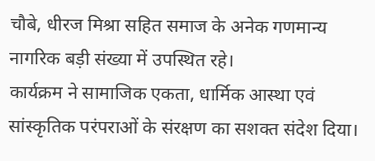चौबे, धीरज मिश्रा सहित समाज के अनेक गणमान्य नागरिक बड़ी संख्या में उपस्थित रहे।
कार्यक्रम ने सामाजिक एकता, धार्मिक आस्था एवं सांस्कृतिक परंपराओं के संरक्षण का सशक्त संदेश दिया।